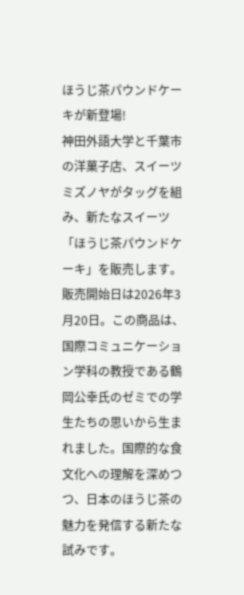ほうじ茶パウンドケーキが新登場!
神田外語大学と千葉市の洋菓子店、スイーツミズノヤがタッグを組み、新たなスイーツ「ほうじ茶パウンドケーキ」を販売します。販売開始日は2026年3月20日。この商品は、国際コミュニケーション学科の教授である鶴岡公幸氏のゼミでの学生たちの思いから生まれました。国際的な食文化への理解を深めつつ、日本のほうじ茶の魅力を発信する新たな試みです。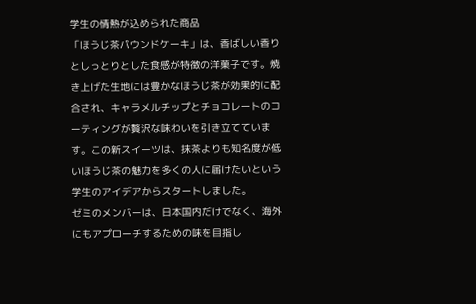学生の情熱が込められた商品
「ほうじ茶パウンドケーキ」は、香ばしい香りとしっとりとした食感が特徴の洋菓子です。焼き上げた生地には豊かなほうじ茶が効果的に配合され、キャラメルチップとチョコレートのコーティングが贅沢な味わいを引き立てています。この新スイーツは、抹茶よりも知名度が低いほうじ茶の魅力を多くの人に届けたいという学生のアイデアからスタートしました。
ゼミのメンバーは、日本国内だけでなく、海外にもアプローチするための味を目指し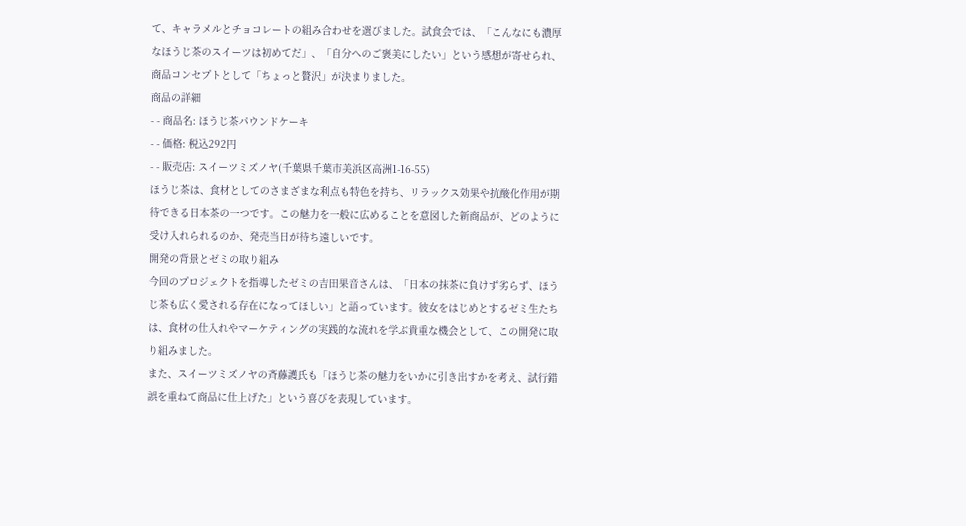て、キャラメルとチョコレートの組み合わせを選びました。試食会では、「こんなにも濃厚なほうじ茶のスイーツは初めてだ」、「自分へのご褒美にしたい」という感想が寄せられ、商品コンセプトとして「ちょっと贅沢」が決まりました。
商品の詳細
- - 商品名: ほうじ茶パウンドケーキ
- - 価格: 税込292円
- - 販売店: スイーツミズノヤ(千葉県千葉市美浜区高洲1-16-55)
ほうじ茶は、食材としてのさまざまな利点も特色を持ち、リラックス効果や抗酸化作用が期待できる日本茶の一つです。この魅力を一般に広めることを意図した新商品が、どのように受け入れられるのか、発売当日が待ち遠しいです。
開発の背景とゼミの取り組み
今回のプロジェクトを指導したゼミの吉田果音さんは、「日本の抹茶に負けず劣らず、ほうじ茶も広く愛される存在になってほしい」と語っています。彼女をはじめとするゼミ生たちは、食材の仕入れやマーケティングの実践的な流れを学ぶ貴重な機会として、この開発に取り組みました。
また、スイーツミズノヤの斉藤護氏も「ほうじ茶の魅力をいかに引き出すかを考え、試行錯誤を重ねて商品に仕上げた」という喜びを表現しています。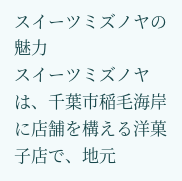スイーツミズノヤの魅力
スイーツミズノヤは、千葉市稲毛海岸に店舗を構える洋菓子店で、地元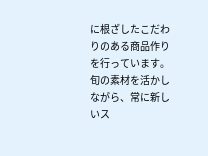に根ざしたこだわりのある商品作りを行っています。旬の素材を活かしながら、常に新しいス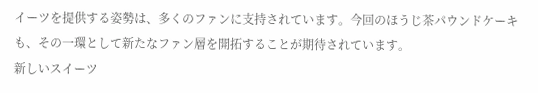イーツを提供する姿勢は、多くのファンに支持されています。今回のほうじ茶パウンドケーキも、その一環として新たなファン層を開拓することが期待されています。
新しいスイーツ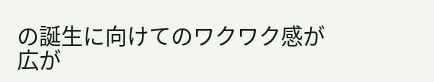の誕生に向けてのワクワク感が広が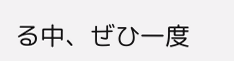る中、ぜひ一度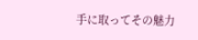手に取ってその魅力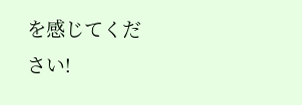を感じてください!